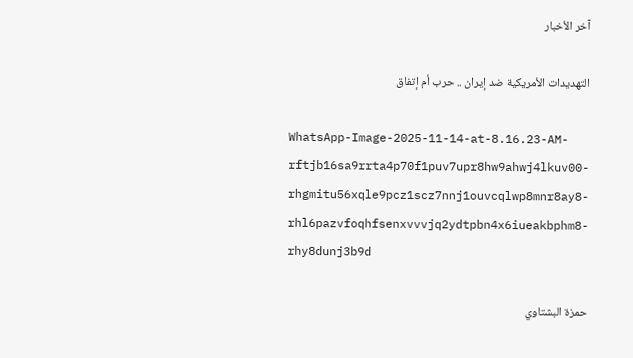آخر الأخبار

التهديدات الأمريكية ضد إيران .. حرب أم إتفاق

WhatsApp-Image-2025-11-14-at-8.16.23-AM-rftjb16sa9rrta4p70f1puv7upr8hw9ahwj4lkuv00-rhgmitu56xqle9pcz1scz7nnj1ouvcqlwp8mnr8ay8-rhl6pazvfoqhfsenxvvvjq2ydtpbn4x6iueakbphm8-rhy8dunj3b9d

حمزة البشتاوي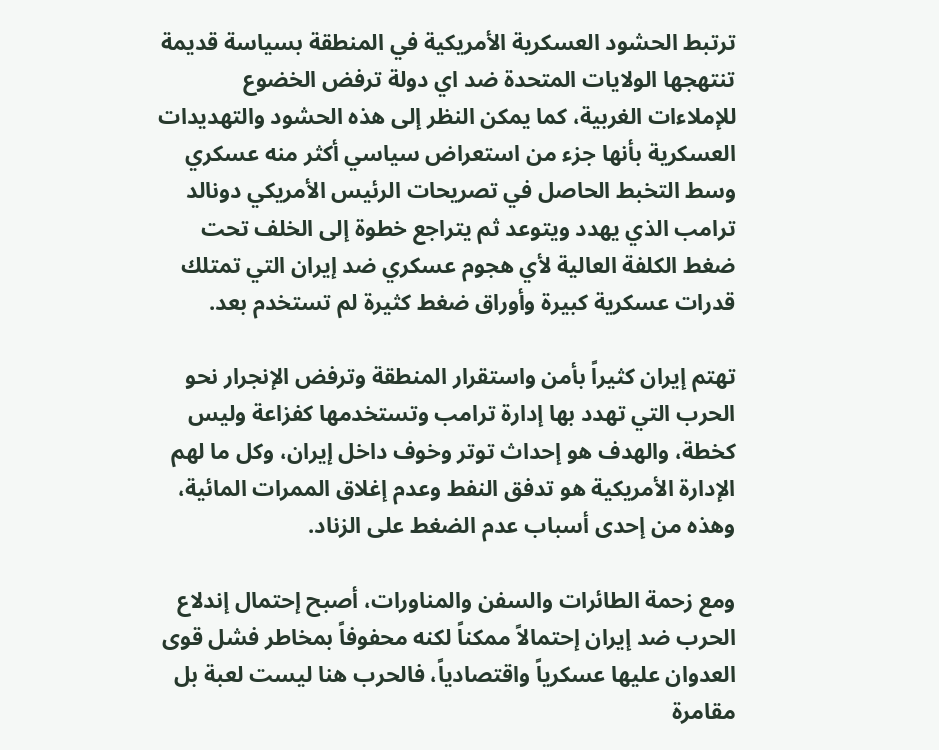ترتبط الحشود العسكرية الأمريكية في المنطقة بسياسة قديمة تنتهجها الولايات المتحدة ضد اي دولة ترفض الخضوع للإملاءات الغربية، كما يمكن النظر إلى هذه الحشود والتهديدات العسكرية بأنها جزء من استعراض سياسي أكثر منه عسكري وسط التخبط الحاصل في تصريحات الرئيس الأمريكي دونالد ترامب الذي يهدد ويتوعد ثم يتراجع خطوة إلى الخلف تحت ضغط الكلفة العالية لأي هجوم عسكري ضد إيران التي تمتلك قدرات عسكرية كبيرة وأوراق ضغط كثيرة لم تستخدم بعد.

تهتم إيران كثيراً بأمن واستقرار المنطقة وترفض الإنجرار نحو الحرب التي تهدد بها إدارة ترامب وتستخدمها كفزاعة وليس كخطة، والهدف هو إحداث توتر وخوف داخل إيران، وكل ما لهم الإدارة الأمريكية هو تدفق النفط وعدم إغلاق الممرات المائية، وهذه من إحدى أسباب عدم الضغط على الزناد.

ومع زحمة الطائرات والسفن والمناورات، أصبح إحتمال إندلاع الحرب ضد إيران إحتمالاً ممكناً لكنه محفوفاً بمخاطر فشل قوى العدوان عليها عسكرياً واقتصادياً، فالحرب هنا ليست لعبة بل مقامرة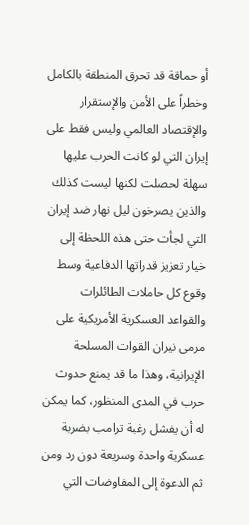أو حماقة قد تحرق المنطقة بالكامل وخطراً على الأمن والإستقرار والإقتصاد العالمي وليس فقط على إيران التي لو كانت الحرب عليها سهلة لحصلت لكنها ليست كذلك والذين يصرخون ليل نهار ضد إيران التي لجأت حتى هذه اللحظة إلى خيار تعزيز قدراتها الدفاعية وسط وقوع كل حاملات الطائلرات والقواعد العسكرية الأمريكية على مرمى نيران القوات المسلحة الإيرانية، وهذا ما قد يمنع حدوث حرب في المدى المنظور، كما يمكن له أن يفشل رغبة ترامب بضربة عسكرية واحدة وسريعة دون رد ومن ثم الدعوة إلى المفاوضات التي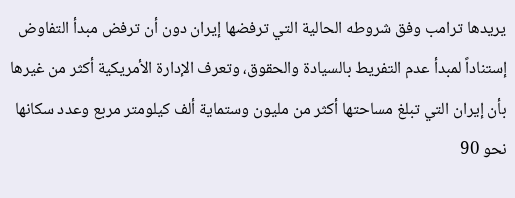يريدها ترامب وفق شروطه الحالية التي ترفضها إيران دون أن ترفض مبدأ التفاوض إستناداً لمبدأ عدم التفريط بالسيادة والحقوق، وتعرف الإدارة الأمريكية أكثر من غيرها بأن إيران التي تبلغ مساحتها أكثر من مليون وستماية ألف كيلومتر مربع وعدد سكانها نحو 90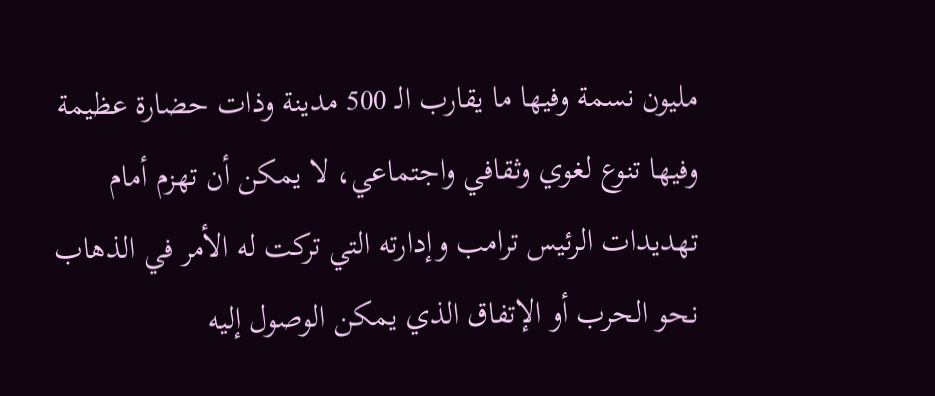مليون نسمة وفيها ما يقارب الـ 500 مدينة وذات حضارة عظيمة وفيها تنوع لغوي وثقافي واجتماعي، لا يمكن أن تهزم أمام تهديدات الرئيس ترامب وإدارته التي تركت له الأمر في الذهاب نحو الحرب أو الإتفاق الذي يمكن الوصول إليه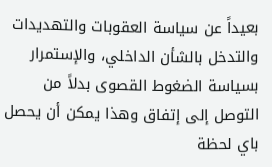بعيداً عن سياسة العقوبات والتهديدات والتدخل بالشأن الداخلي، والإستمرار بسياسة الضغوط القصوى بدلاً من التوصل إلى إتفاق وهذا يمكن أن يحصل باي لحظة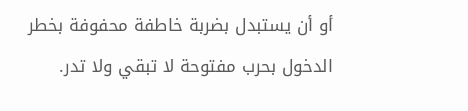أو أن يستبدل بضربة خاطفة محفوفة بخطر الدخول بحرب مفتوحة لا تبقي ولا تدر.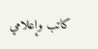كاتب وإعلامي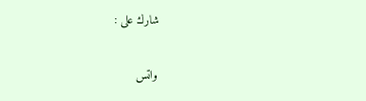شارك على :

واتس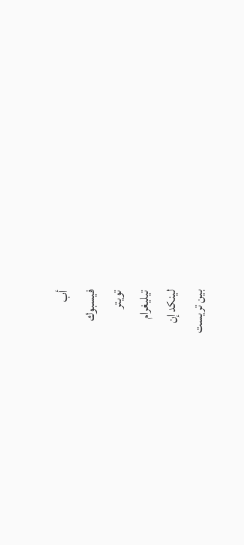أب
فيسبوك
تويتر
تيليغرام
لينكد إن
بين تريست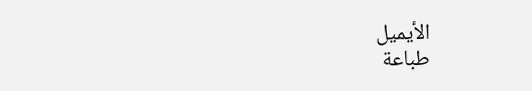الأيميل
طباعة